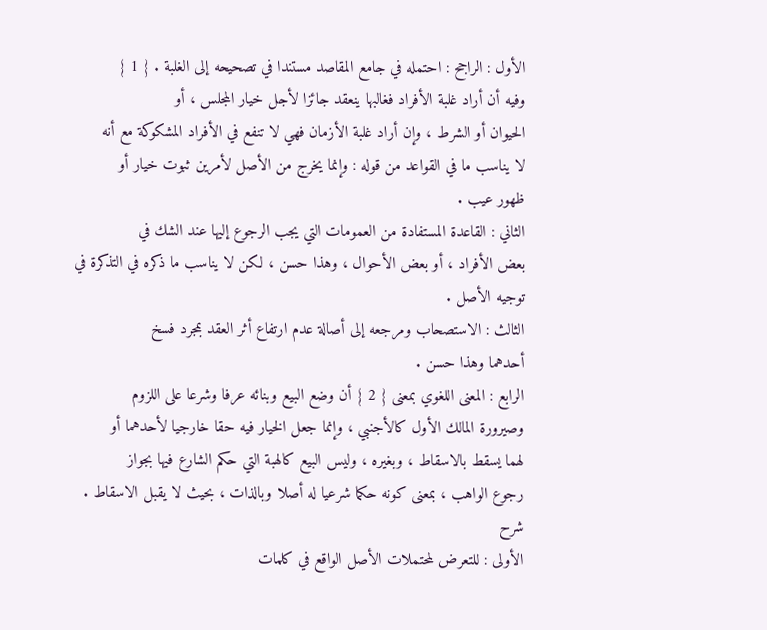الأول : الراجح : احتمله في جامع المقاصد مستندا في تصحيحه إلى الغلبة . { 1 }
وفيه أن أراد غلبة الأفراد فغالبها ينعقد جائزا لأجل خيار المجلس ، أو
الحيوان أو الشرط ، وإن أراد غلبة الأزمان فهي لا تنفع في الأفراد المشكوكة مع أنه
لا يناسب ما في القواعد من قوله : وإنما يخرج من الأصل لأمرين ثبوت خيار أو
ظهور عيب .
الثاني : القاعدة المستفادة من العمومات التي يجب الرجوع إليها عند الشك في
بعض الأفراد ، أو بعض الأحوال ، وهذا حسن ، لكن لا يناسب ما ذكره في التذكرة في
توجيه الأصل .
الثالث : الاستصحاب ومرجعه إلى أصالة عدم ارتفاع أثر العقد بمجرد فسخ
أحدهما وهذا حسن .
الرابع : المعنى اللغوي بمعنى { 2 } أن وضع البيع وبنائه عرفا وشرعا على اللزوم
وصيرورة المالك الأول كالأجنبي ، وإنما جعل الخيار فيه حقا خارجيا لأحدهما أو
لهما يسقط بالاسقاط ، وبغيره ، وليس البيع كالهبة التي حكم الشارع فيها بجواز
رجوع الواهب ، بمعنى كونه حكما شرعيا له أصلا وبالذات ، بحيث لا يقبل الاسقاط .
شرح
الأولى : للتعرض لمحتملات الأصل الواقع في كلمات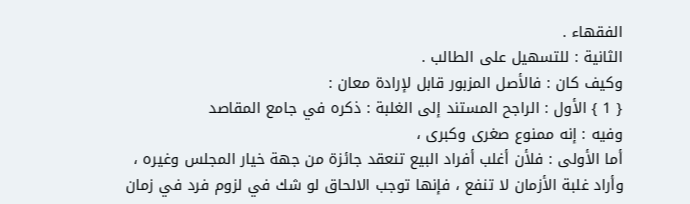الفقهاء .
الثانية : للتسهيل على الطالب .
وكيف كان : فالأصل المزبور قابل لإرادة معان :
{ 1 } الأول : الراجح المستند إلى الغلبة : ذكره في جامع المقاصد
وفيه : إنه ممنوع صغرى وكبرى ،
أما الأولى : فلأن أغلب أفراد البيع تنعقد جائزة من جهة خيار المجلس وغيره ،
وأراد غلبة الأزمان لا تنفع ، فإنها توجب الالحاق لو شك في لزوم فرد في زمان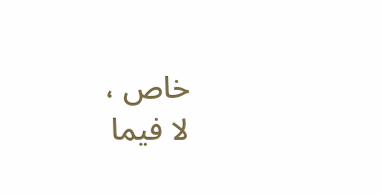خاص ،
لا فيما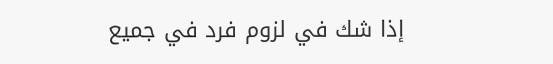إذا شك في لزوم فرد في جميع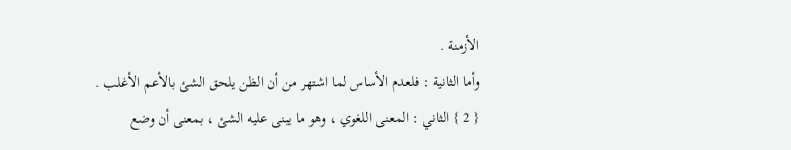الأزمنة .
وأما الثانية : فلعدم الأساس لما اشتهر من أن الظن يلحق الشئ بالأعم الأغلب .
{ 2 } الثاني : المعنى اللغوي ، وهو ما يبنى عليه الشئ ، بمعنى أن وضع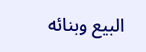البيع وبنائه